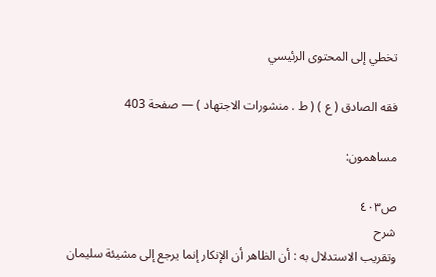تخطي إلى المحتوى الرئيسي

فقه الصادق ( ع ) ( ط . منشورات الاجتهاد ) — صفحة 403

مساهمون:

ص٤٠٣
شرح
وتقريب الاستدلال به : أن الظاهر أن الإنكار إنما يرجع إلى مشيئة سليمان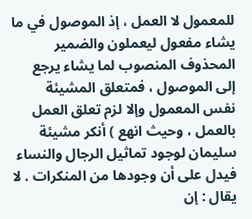للمعمول لا العمل ، إذ الموصول في ما يشاء مفعول ليعملون والضمير المحذوف المنصوب لما يشاء يرجع إلى الموصول ، فمتعلق المشيئة نفس المعمول وإلا لزم تعلق العمل بالعمل ، وحيث انهع ) أنكر مشيئة سليمان لوجود تماثيل الرجال والنساء فيدل على أن وجودها من المنكرات . لا يقال : إن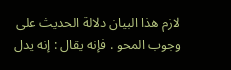لازم هذا البيان دلالة الحديث على وجوب المحو . فإنه يقال : إنه يدل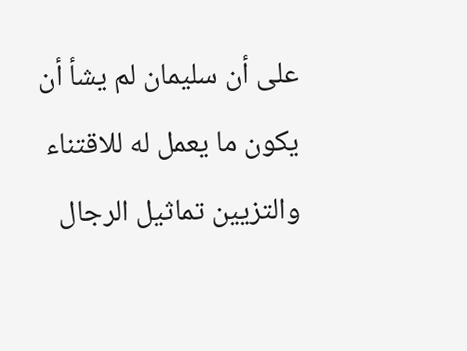على أن سليمان لم يشأ أن يكون ما يعمل له للاقتناء والتزيين تماثيل الرجال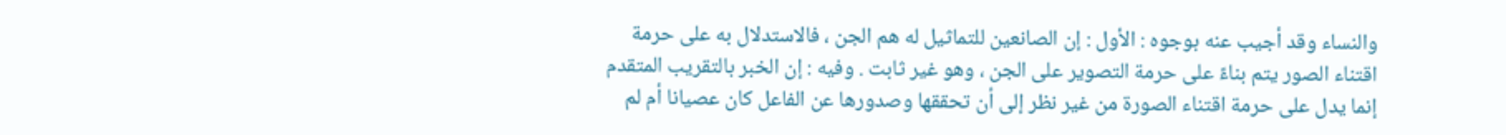والنساء وقد أجيب عنه بوجوه : الأول : إن الصانعين للتماثيل له هم الجن ، فالاستدلال به على حرمة اقتناء الصور يتم بناءً على حرمة التصوير على الجن ، وهو غير ثابت . وفيه : إن الخبر بالتقريب المتقدم إنما يدل على حرمة اقتناء الصورة من غير نظر إلى أن تحققها وصدورها عن الفاعل كان عصيانا أم لم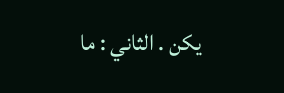يكن . الثاني : ما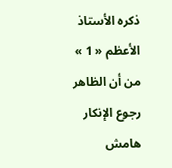ذكره الأستاذ الأعظم « 1 » من أن الظاهر رجوع الإنكار
هامش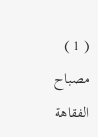( 1 ) مصباح الفقاهة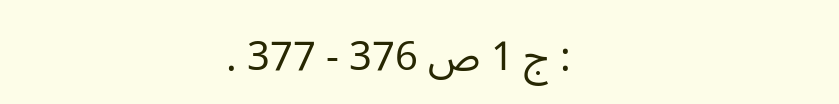: ج 1 ص 376 - 377 .